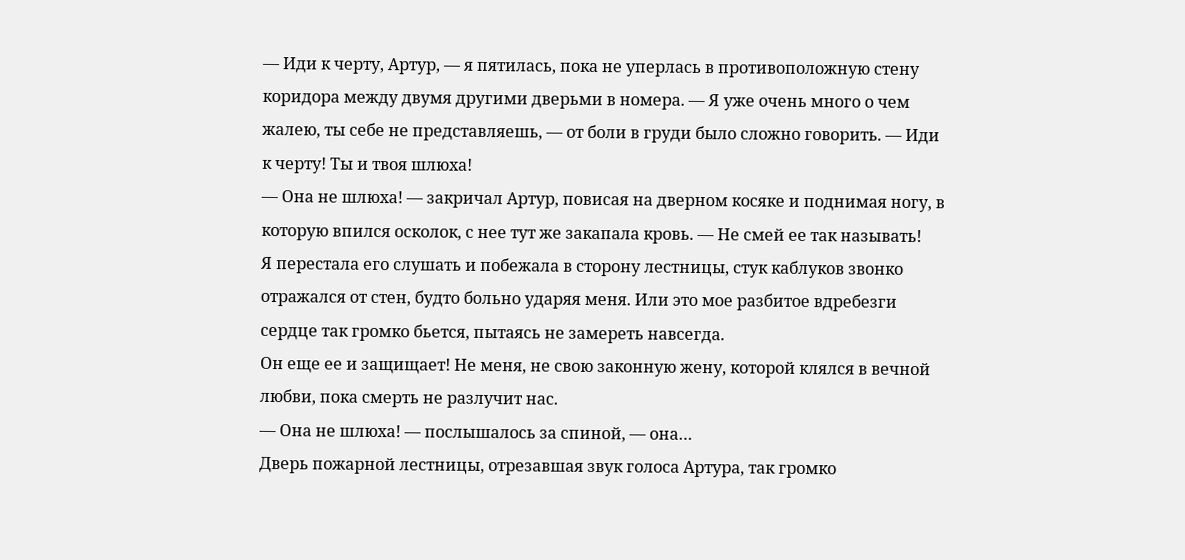— Иди к черту, Артур, — я пятилась, пока не уперлась в противоположную стену коридора между двумя другими дверьми в номера. — Я уже очень много о чем жалею, ты себе не представляешь, — от боли в груди было сложно говорить. — Иди к черту! Ты и твоя шлюха!
— Она не шлюха! — закричал Артур, повисая на дверном косяке и поднимая ногу, в которую впился осколок, с нее тут же закапала кровь. — Не смей ее так называть!
Я перестала его слушать и побежала в сторону лестницы, стук каблуков звонко отражался от стен, будто больно ударяя меня. Или это мое разбитое вдребезги сердце так громко бьется, пытаясь не замереть навсегда.
Он еще ее и защищает! Не меня, не свою законную жену, которой клялся в вечной любви, пока смерть не разлучит нас.
— Она не шлюха! — послышалось за спиной, — она…
Дверь пожарной лестницы, отрезавшая звук голоса Артура, так громко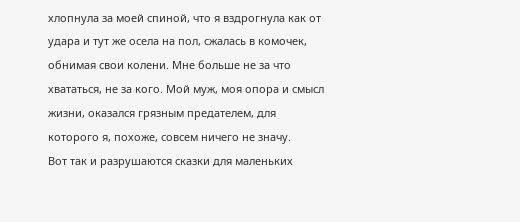хлопнула за моей спиной, что я вздрогнула как от удара и тут же осела на пол, сжалась в комочек, обнимая свои колени. Мне больше не за что хвататься, не за кого. Мой муж, моя опора и смысл жизни, оказался грязным предателем, для которого я, похоже, совсем ничего не значу.
Вот так и разрушаются сказки для маленьких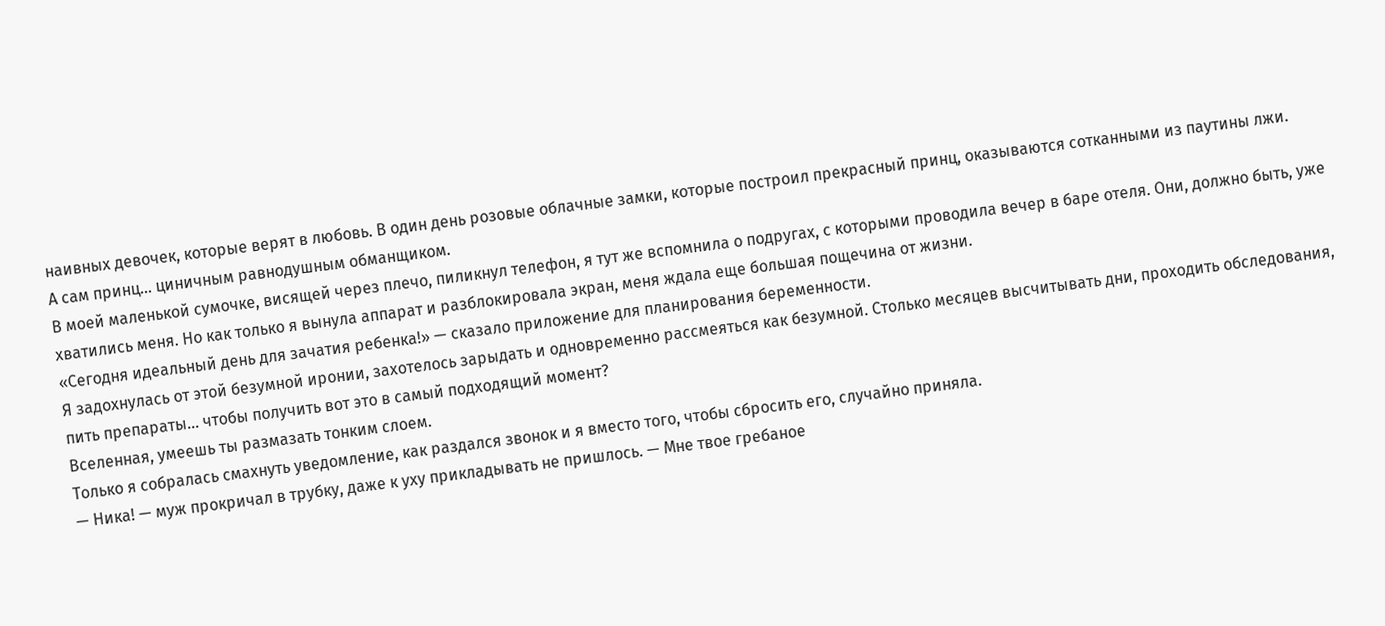наивных девочек, которые верят в любовь. В один день розовые облачные замки, которые построил прекрасный принц, оказываются сотканными из паутины лжи.
А сам принц… циничным равнодушным обманщиком.
В моей маленькой сумочке, висящей через плечо, пиликнул телефон, я тут же вспомнила о подругах, с которыми проводила вечер в баре отеля. Они, должно быть, уже хватились меня. Но как только я вынула аппарат и разблокировала экран, меня ждала еще большая пощечина от жизни.
«Сегодня идеальный день для зачатия ребенка!» — сказало приложение для планирования беременности.
Я задохнулась от этой безумной иронии, захотелось зарыдать и одновременно рассмеяться как безумной. Столько месяцев высчитывать дни, проходить обследования, пить препараты… чтобы получить вот это в самый подходящий момент?
Вселенная, умеешь ты размазать тонким слоем.
Только я собралась смахнуть уведомление, как раздался звонок и я вместо того, чтобы сбросить его, случайно приняла.
— Ника! — муж прокричал в трубку, даже к уху прикладывать не пришлось. — Мне твое гребаное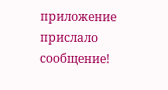приложение прислало сообщение!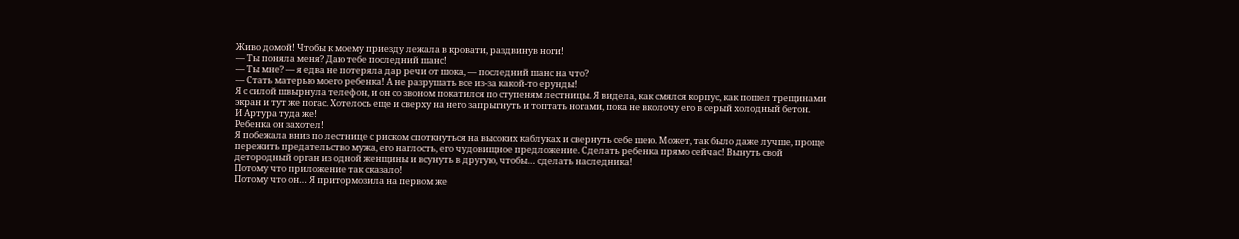Живо домой! Чтобы к моему приезду лежала в кровати, раздвинув ноги!
— Ты поняла меня? Даю тебе последний шанс!
— Ты мне? — я едва не потеряла дар речи от шока, — последний шанс на что?
— Стать матерью моего ребенка! А не разрушать все из-за какой-то ерунды!
Я с силой швырнула телефон, и он со звоном покатился по ступеням лестницы. Я видела, как смялся корпус, как пошел трещинами экран и тут же погас. Хотелось еще и сверху на него запрыгнуть и топтать ногами, пока не вколочу его в серый холодный бетон.
И Артура туда же!
Ребенка он захотел!
Я побежала вниз по лестнице с риском споткнуться на высоких каблуках и свернуть себе шею. Может, так было даже лучше, проще пережить предательство мужа, его наглость, его чудовищное предложение. Сделать ребенка прямо сейчас! Вынуть свой детородный орган из одной женщины и всунуть в другую, чтобы… сделать наследника!
Потому что приложение так сказало!
Потому что он… Я притормозила на первом же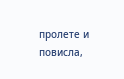пролете и повисла,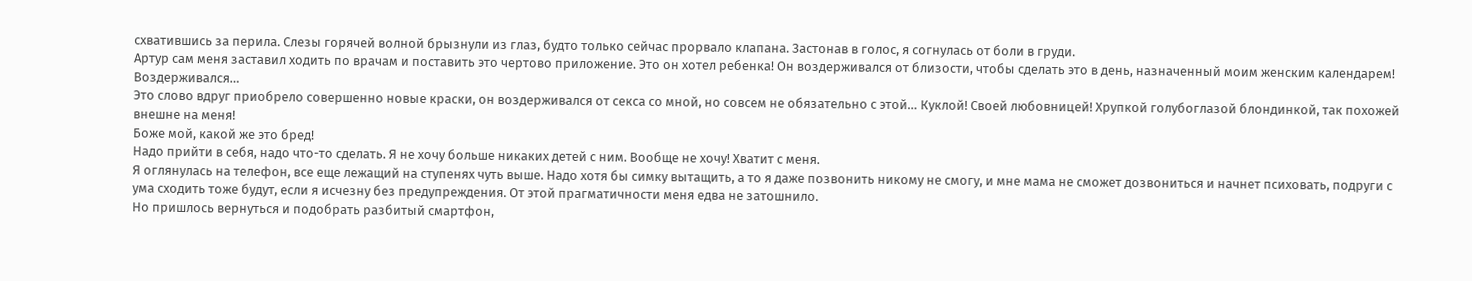схватившись за перила. Слезы горячей волной брызнули из глаз, будто только сейчас прорвало клапана. Застонав в голос, я согнулась от боли в груди.
Артур сам меня заставил ходить по врачам и поставить это чертово приложение. Это он хотел ребенка! Он воздерживался от близости, чтобы сделать это в день, назначенный моим женским календарем!
Воздерживался…
Это слово вдруг приобрело совершенно новые краски, он воздерживался от секса со мной, но совсем не обязательно с этой… Куклой! Своей любовницей! Хрупкой голубоглазой блондинкой, так похожей внешне на меня!
Боже мой, какой же это бред!
Надо прийти в себя, надо что-то сделать. Я не хочу больше никаких детей с ним. Вообще не хочу! Хватит с меня.
Я оглянулась на телефон, все еще лежащий на ступенях чуть выше. Надо хотя бы симку вытащить, а то я даже позвонить никому не смогу, и мне мама не сможет дозвониться и начнет психовать, подруги с ума сходить тоже будут, если я исчезну без предупреждения. От этой прагматичности меня едва не затошнило.
Но пришлось вернуться и подобрать разбитый смартфон,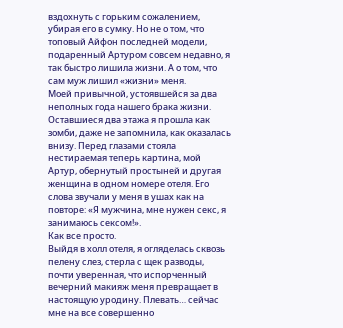вздохнуть с горьким сожалением, убирая его в сумку. Но не о том, что топовый Айфон последней модели, подаренный Артуром совсем недавно, я так быстро лишила жизни. А о том, что сам муж лишил «жизни» меня.
Моей привычной, устоявшейся за два неполных года нашего брака жизни.
Оставшиеся два этажа я прошла как зомби, даже не запомнила, как оказалась внизу. Перед глазами стояла нестираемая теперь картина, мой Артур, обернутый простыней и другая женщина в одном номере отеля. Его слова звучали у меня в ушах как на повторе: «Я мужчина, мне нужен секс, я занимаюсь сексом!».
Как все просто.
Выйдя в холл отеля, я огляделась сквозь пелену слез, стерла с щек разводы, почти уверенная, что испорченный вечерний макияж меня превращает в настоящую уродину. Плевать… сейчас мне на все совершенно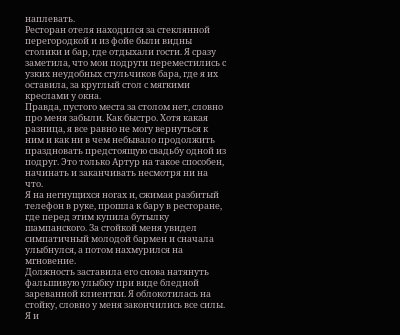наплевать.
Ресторан отеля находился за стеклянной перегородкой и из фойе были видны столики и бар, где отдыхали гости. Я сразу заметила, что мои подруги переместились с узких неудобных стульчиков бара, где я их оставила, за круглый стол с мягкими креслами у окна.
Правда, пустого места за столом нет, словно про меня забыли. Как быстро. Хотя какая разница, я все равно не могу вернуться к ним и как ни в чем небывало продолжить праздновать предстоящую свадьбу одной из подруг. Это только Артур на такое способен, начинать и заканчивать несмотря ни на что.
Я на негнущихся ногах и, сжимая разбитый телефон в руке, прошла к бару в ресторане, где перед этим купила бутылку шампанского. За стойкой меня увидел симпатичный молодой бармен и сначала улыбнулся, а потом нахмурился на мгновение.
Должность заставила его снова натянуть фальшивую улыбку при виде бледной зареванной клиентки. Я облокотилась на стойку, словно у меня закончились все силы. Я и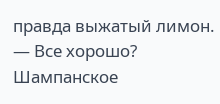правда выжатый лимон.
— Все хорошо? Шампанское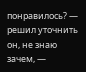понравилось? — решил уточнить он, не знаю зачем, —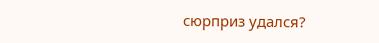сюрприз удался?